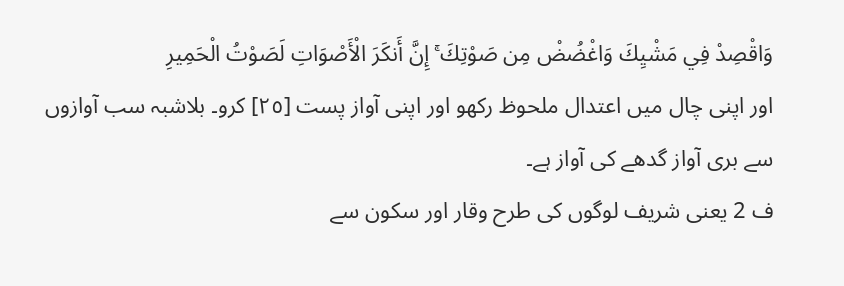وَاقْصِدْ فِي مَشْيِكَ وَاغْضُضْ مِن صَوْتِكَ ۚ إِنَّ أَنكَرَ الْأَصْوَاتِ لَصَوْتُ الْحَمِيرِ
اور اپنی چال میں اعتدال ملحوظ رکھو اور اپنی آواز پست [٢٥] کرو۔ بلاشبہ سب آوازوں سے بری آواز گدھے کی آواز ہے۔
ف 2 یعنی شریف لوگوں کی طرح وقار اور سکون سے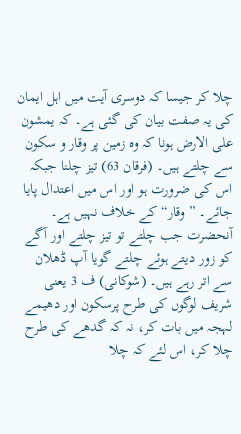چلا کر جیسا کہ دوسری آیت میں اہل ایمان کی یہ صفت بیان کی گئی ہے۔ کہ یمشون علی الارض ہونا کہ وہ زمین پر وقار و سکون سے چلتے ہیں۔ (فرقان 63) تیز چلنا جبکہ اس کی ضرورت ہو اور اس میں اعتدال پایا جائے۔ ” وقار“ کے خلاف نہیں ہے۔ آنحضرت جب چلتے تو تیز چلتے اور آگے کو زور دیتے ہوئے چلتے گویا آپ ڈھلان سے اتر رہے ہیں۔ (شوکانی) ف 3 یعنی شریف لوگوں کی طرح پرسکون اور دھیمے لہجہ میں بات کر، نہ کہ گدھے کی طرح چلا کر، اس لئے کہ چلا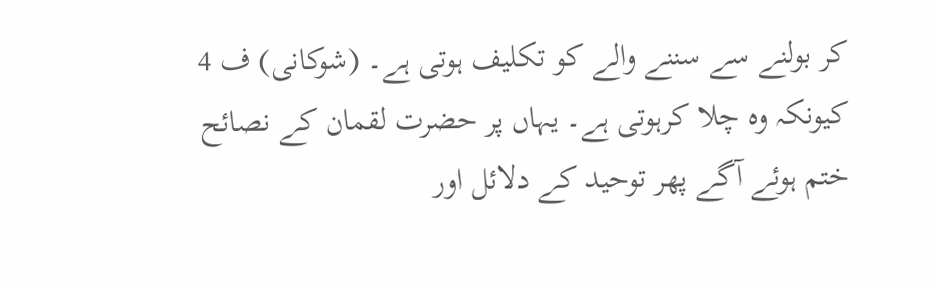کر بولنے سے سننے والے کو تکلیف ہوتی ہے۔ (شوکانی) ف 4 کیونکہ وہ چلا کرہوتی ہے۔ یہاں پر حضرت لقمان کے نصائح ختم ہوئے آگے پھر توحید کے دلائل اور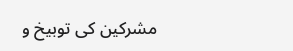مشرکین کی توبیخ و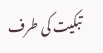تبکیت کی طرف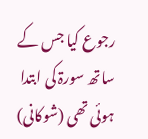رجوع کیا جس کے ساتھ سورۃ کی ابتدا ہوئی تھی (شوکانی)